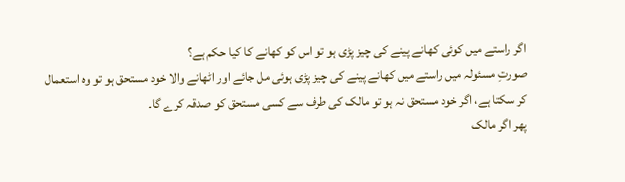اگر راستے میں کوئی کھانے پینے کی چیز پڑی ہو تو اس کو کھانے کا کیا حکم ہے؟
صورتِ مسئولہ میں راستے میں کھانے پینے کی چیز پڑی ہوئی مل جائے اور اٹھانے والا خود مستحق ہو تو وہ استعمال کر سکتا ہے، اگر خود مستحق نہ ہو تو مالک کی طرف سے کسی مستحق کو صدقہ کرے گا۔
پھر اگر مالک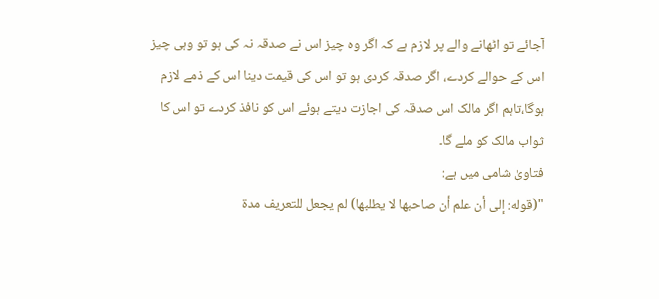آجائے تو اٹھانے والے پر لازم ہے کہ اگر وہ چیز اس نے صدقہ نہ کی ہو تو وہی چیز اس کے حوالے کردے، اگر صدقہ کردی ہو تو اس کی قیمت دینا اس کے ذمے لازم ہوگا،تاہم اگر مالک اس صدقہ کی اجازت دیتے ہوئے اس کو نافذ کردے تو اس کا ثواب مالک کو ملے گا۔
فتاویٰ شامی میں ہے:
"(قوله: إلى أن علم أن صاحبها لا يطلبها) لم يجعل للتعريف مدة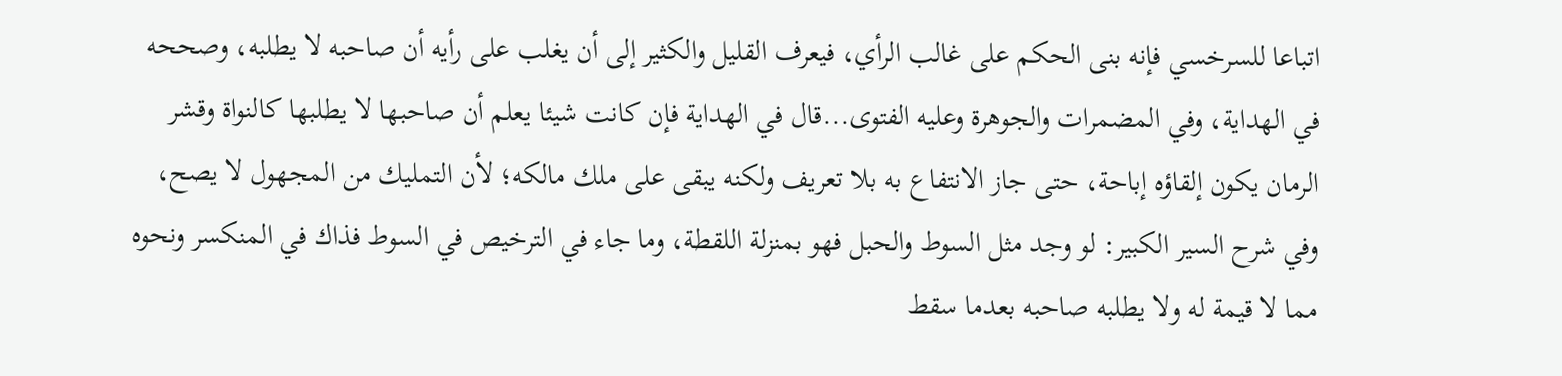اتباعا للسرخسي فإنه بنى الحكم على غالب الرأي، فيعرف القليل والكثير إلى أن يغلب على رأيه أن صاحبه لا يطلبه، وصححه في الهداية، وفي المضمرات والجوهرة وعليه الفتوى...قال في الهداية فإن كانت شيئا يعلم أن صاحبها لا يطلبها كالنواة وقشر الرمان يكون إلقاؤه إباحة، حتى جاز الانتفاع به بلا تعريف ولكنه يبقى على ملك مالكه؛ لأن التمليك من المجهول لا يصح، وفي شرح السير الكبير: لو وجد مثل السوط والحبل فهو بمنزلة اللقطة، وما جاء في الترخيص في السوط فذاك في المنكسر ونحوه مما لا قيمة له ولا يطلبه صاحبه بعدما سقط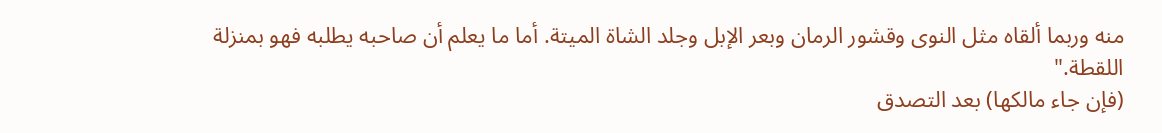منه وربما ألقاه مثل النوى وقشور الرمان وبعر الإبل وجلد الشاة الميتة. أما ما يعلم أن صاحبه يطلبه فهو بمنزلة اللقطة."
(فإن جاء مالكها) بعد التصدق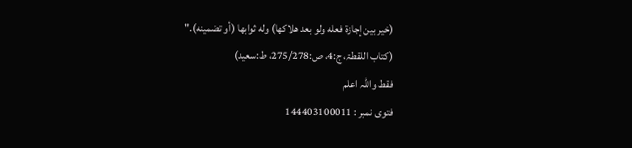(خير بين إجازة فعله ولو بعد هلاكها) وله ثوابها (أو تضمينه)."
(کتاب اللقطۃ، ج:4، ص:275/278، ط:سعید)
فقط واللہ اعلم
فتوی نمبر : 144403100011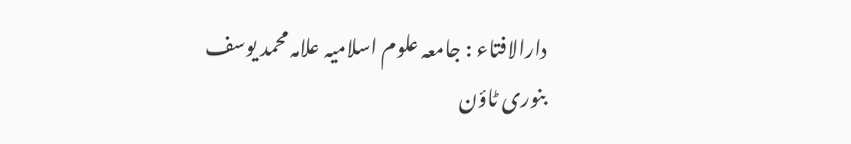دارالافتاء : جامعہ علوم اسلامیہ علامہ محمد یوسف بنوری ٹاؤن